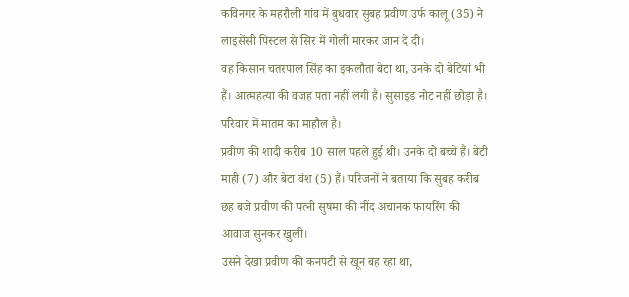कविनगर के महरौली गांव में बुधवार सुबह प्रवीण उर्फ कालू (35) ने लाइसेंसी पिस्टल से सिर में गोली मारकर जान दे दी।
वह किसान चतरपाल सिंह का इकलौता बेटा था, उनके दो बेटियां भी हैं। आत्महत्या की वजह पता नहीं लगी है। सुसाइड नोट नहीं छोड़ा है। परिवार में मातम का माहौल है।
प्रवीण की शादी करीब 10 साल पहले हुई थी। उनके दो बच्चे हैं। बेटी माही (7) और बेटा वंश (5) हैं। परिजनों ने बताया कि सुबह करीब छह बजे प्रवीण की पत्नी सुषमा की नींद अचानक फायरिंग की आवाज सुनकर खुली।
उसने देखा प्रवीण की कनपटी से खून बह रहा था,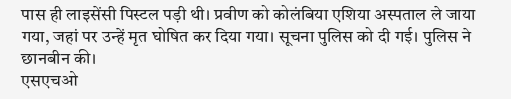पास ही लाइसेंसी पिस्टल पड़ी थी। प्रवीण को कोलंबिया एशिया अस्पताल ले जाया गया, जहां पर उन्हें मृत घोषित कर दिया गया। सूचना पुलिस को दी गई। पुलिस ने छानबीन की।
एसएचओ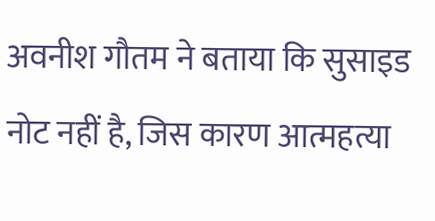अवनीश गौतम ने बताया कि सुसाइड नोट नहीं है, जिस कारण आत्महत्या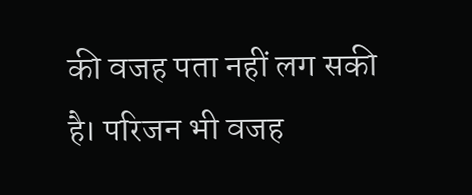की वजह पता नहीं लग सकी है। परिजन भी वजह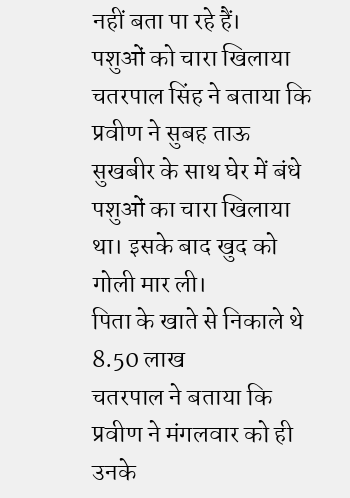नहीं बता पा रहे हैं।
पशुओं को चारा खिलाया
चतरपाल सिंह ने बताया कि प्रवीण ने सुबह ताऊ सुखबीर के साथ घेर में बंधे पशुओं का चारा खिलाया था। इसके बाद खुद को गोली मार ली।
पिता के खाते से निकाले थे 8.50 लाख
चतरपाल ने बताया कि प्रवीण ने मंगलवार को ही उनके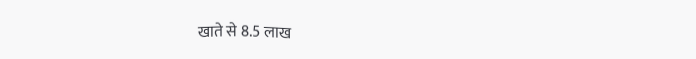खाते से 8.5 लाख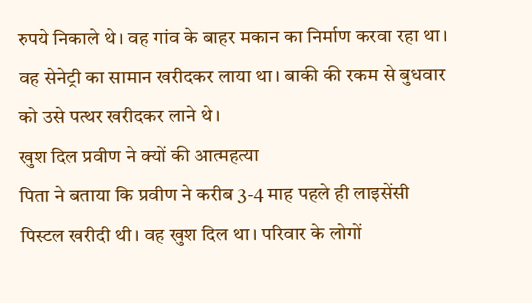रुपये निकाले थे। वह गांव के बाहर मकान का निर्माण करवा रहा था। वह सेनेट्री का सामान खरीदकर लाया था। बाकी की रकम से बुधवार को उसे पत्थर खरीदकर लाने थे।
खुश दिल प्रवीण ने क्यों की आत्महत्या
पिता ने बताया कि प्रवीण ने करीब 3-4 माह पहले ही लाइसेंसी पिस्टल खरीदी थी। वह खुश दिल था। परिवार के लोगों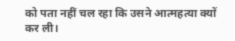को पता नहीं चल रहा कि उसने आत्महत्या क्यों कर ली।